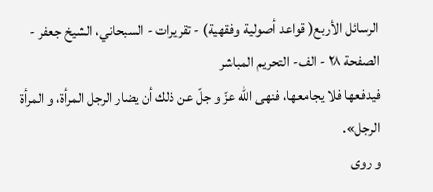الرسائل الأربع( قواعد أصولية وفقهية) - تقريرات - السبحاني، الشيخ جعفر - الصفحة ٢٨ - الف- التحريم المباشر
فيدفعها فلا يجامعها، فنهى اللّه عزّ و جلّ عن ذلك أن يضار الرجل المرأة، و المرأة الرجل».
و روى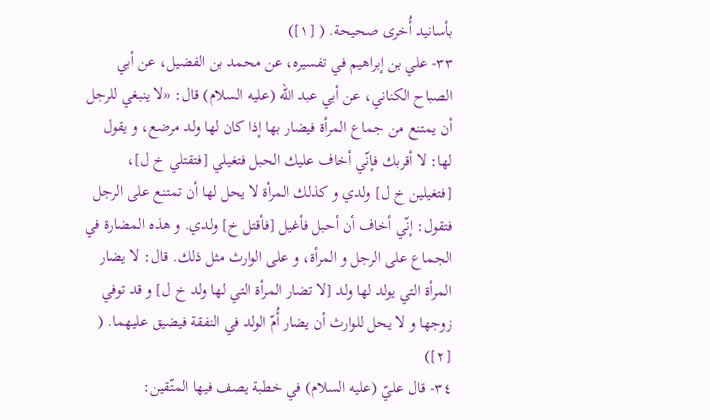بأسانيد أُخرى صحيحة. ( [١])
٣٣- علي بن إبراهيم في تفسيره، عن محمد بن الفضيل، عن أبي الصباح الكناني، عن أبي عبد اللّه (عليه السلام) قال: «لا ينبغي للرجل أن يمتنع من جماع المرأة فيضار بها إذا كان لها ولد مرضع، و يقول لها: لا أقربك فإنّي أخاف عليك الحبل فتغيلي [فتقتلي خ ل]، [فتغيلين خ ل] ولدي و كذلك المرأة لا يحل لها أن تمتنع على الرجل فتقول: إنّي أخاف أن أحبل فأغيل [فأقتل خ] ولدي. و هذه المضارة في الجماع على الرجل و المرأة، و على الوارث مثل ذلك. قال: لا يضار المرأة التي يولد لها ولد [لا تضار المرأة التي لها ولد خ ل] و قد توفي زوجها و لا يحل للوارث أن يضار أُمّ الولد في النفقة فيضيق عليهما. ( [٢])
٣٤- قال عليّ (عليه السلام) في خطبة يصف فيها المتّقين: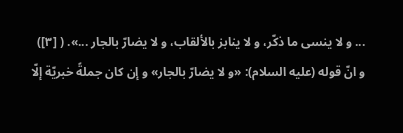... و لا ينسى ما ذكّر، و لا ينابز بالألقاب، و لا يضارّ بالجار ...». ( [٣])
و انّ قوله (عليه السلام): «و لا يضارّ بالجار» و إن كان جملةً خبريّة إلّا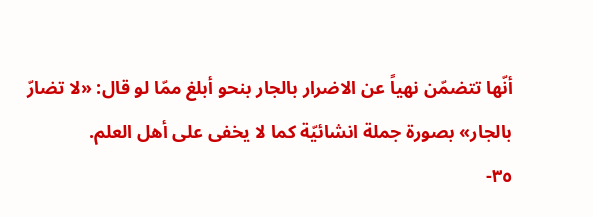أنّها تتضمّن نهياً عن الاضرار بالجار بنحو أبلغ ممّا لو قال: «لا تضارّ بالجار» بصورة جملة انشائيّة كما لا يخفى على أهل العلم.
٣٥-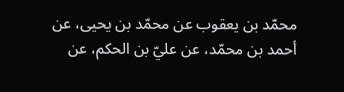محمّد بن يعقوب عن محمّد بن يحيى، عن أحمد بن محمّد، عن عليّ بن الحكم، عن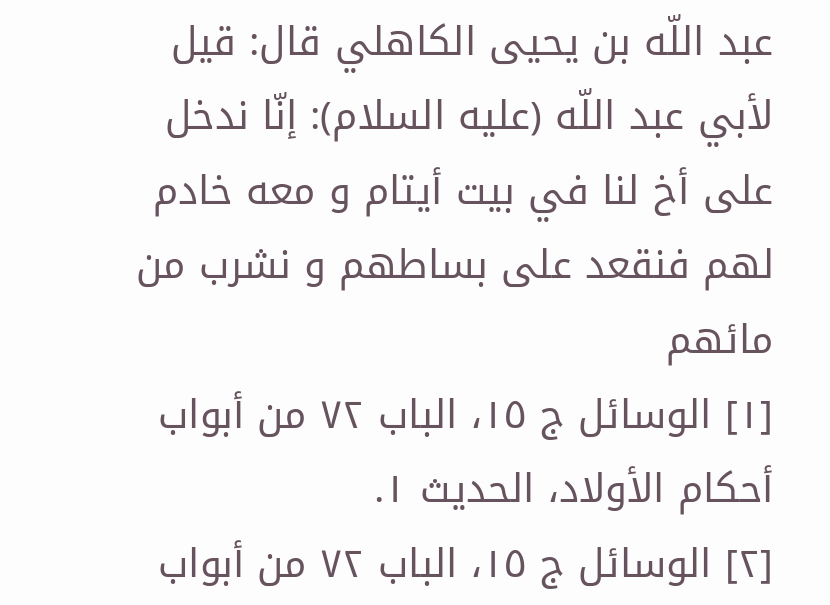عبد اللّه بن يحيى الكاهلي قال: قيل لأبي عبد اللّه (عليه السلام): إنّا ندخل على أخ لنا في بيت أيتام و معه خادم لهم فنقعد على بساطهم و نشرب من مائهم
[١] الوسائل ج ١٥، الباب ٧٢ من أبواب أحكام الأولاد، الحديث ١.
[٢] الوسائل ج ١٥، الباب ٧٢ من أبواب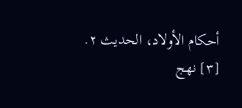أحكام الأولاد، الحديث ٢.
[٣] نهج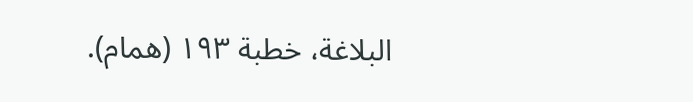البلاغة، خطبة ١٩٣ (همام).